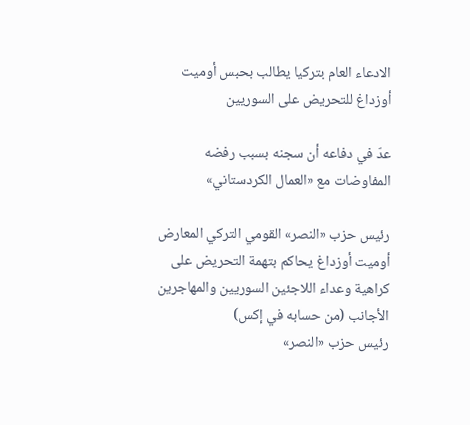الادعاء العام بتركيا يطالب بحبس أوميت أوزداغ للتحريض على السوريين

عدّ في دفاعه أن سجنه بسبب رفضه المفاوضات مع «العمال الكردستاني»

رئيس حزب «النصر» القومي التركي المعارض أوميت أوزداغ يحاكم بتهمة التحريض على كراهية وعداء اللاجئين السوريين والمهاجرين الأجانب (من حسابه في إكس)
رئيس حزب «النصر»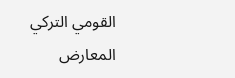القومي التركي المعارض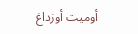أوميت أوزداغ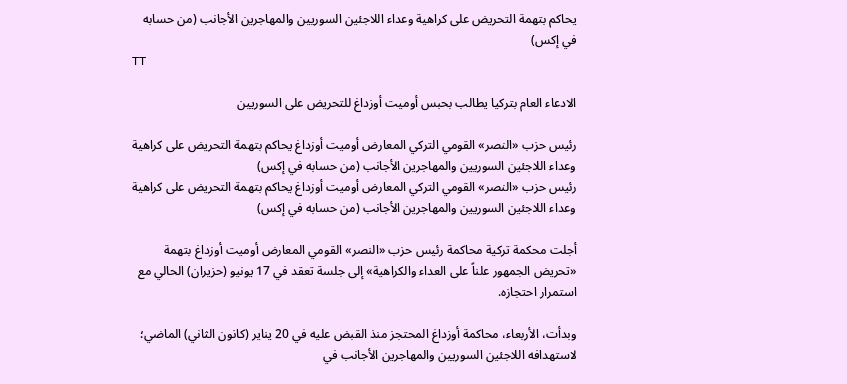يحاكم بتهمة التحريض على كراهية وعداء اللاجئين السوريين والمهاجرين الأجانب (من حسابه في إكس)
TT

الادعاء العام بتركيا يطالب بحبس أوميت أوزداغ للتحريض على السوريين

رئيس حزب «النصر» القومي التركي المعارض أوميت أوزداغ يحاكم بتهمة التحريض على كراهية وعداء اللاجئين السوريين والمهاجرين الأجانب (من حسابه في إكس)
رئيس حزب «النصر» القومي التركي المعارض أوميت أوزداغ يحاكم بتهمة التحريض على كراهية وعداء اللاجئين السوريين والمهاجرين الأجانب (من حسابه في إكس)

أجلت محكمة تركية محاكمة رئيس حزب «النصر» القومي المعارض أوميت أوزداغ بتهمة «تحريض الجمهور علناً على العداء والكراهية» إلى جلسة تعقد في 17 يونيو (حزيران) الحالي مع استمرار احتجازه.

وبدأت، الأربعاء، محاكمة أوزداغ المحتجز منذ القبض عليه في 20 يناير (كانون الثاني) الماضي؛ لاستهدافه اللاجئين السوريين والمهاجرين الأجانب في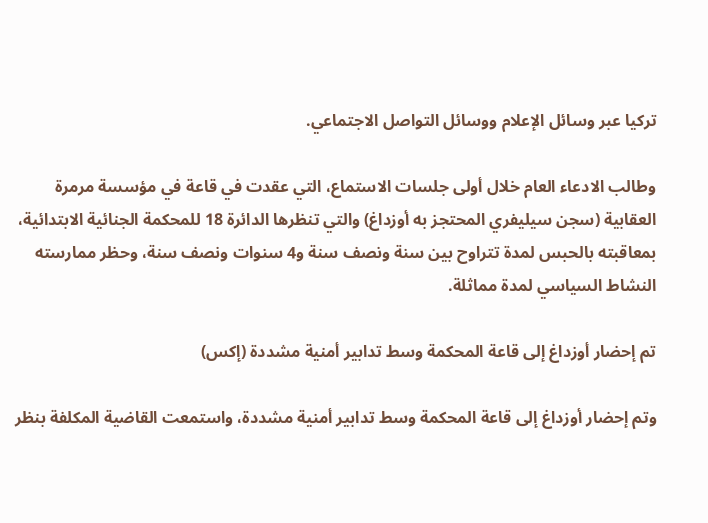تركيا عبر وسائل الإعلام ووسائل التواصل الاجتماعي.

وطالب الادعاء العام خلال أولى جلسات الاستماع، التي عقدت في قاعة في مؤسسة مرمرة العقابية (سجن سيليفري المحتجز به أوزداغ) والتي تنظرها الدائرة 18 للمحكمة الجنائية الابتدائية، بمعاقبته بالحبس لمدة تتراوح بين سنة ونصف سنة و4 سنوات ونصف سنة، وحظر ممارسته النشاط السياسي لمدة مماثلة.

تم إحضار أوزداغ إلى قاعة المحكمة وسط تدابير أمنية مشددة (إكس)

وتم إحضار أوزداغ إلى قاعة المحكمة وسط تدابير أمنية مشددة، واستمعت القاضية المكلفة بنظر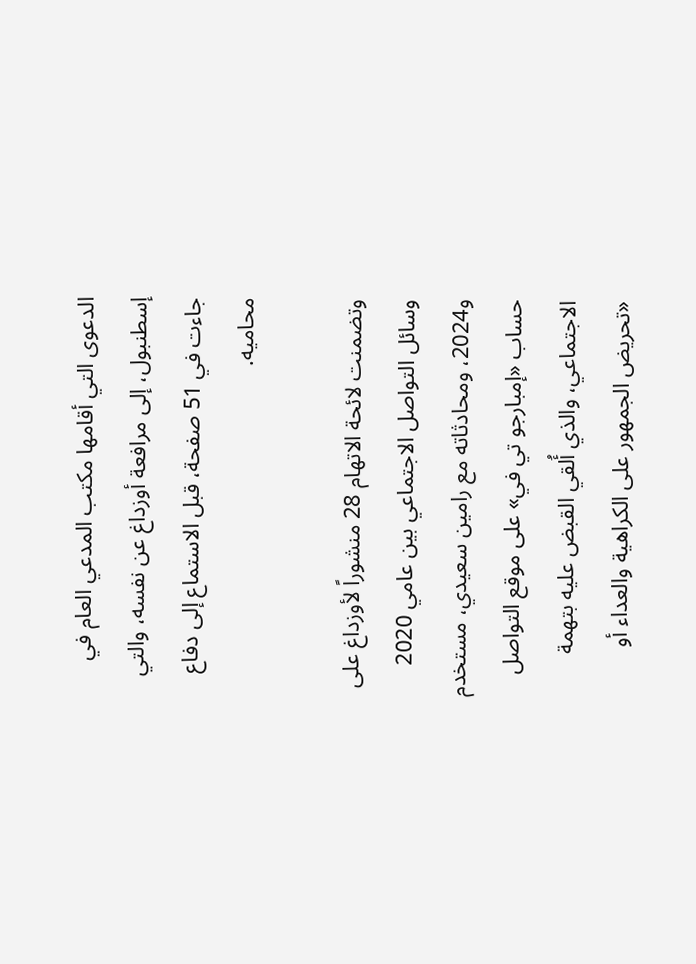الدعوى التي أقامها مكتب المدعي العام في إسطنبول، إلى مرافعة أوزداغ عن نفسه، والتي جاءت في 51 صفحة، قبل الاستماع إلى دفاع محاميه.

وتضمنت لائحة الاتهام 28 منشوراً لأوزداغ على وسائل التواصل الاجتماعي بين عامي 2020 و2024، ومحادثاته مع رامين سعيدي، مستخدم حساب «إمبارجو تي في» على موقع التواصل الاجتماعي، والذي أُلقي القبض عليه بتهمة «تحريض الجمهور على الكراهية والعداء أو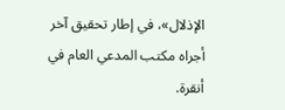الإذلال»، في إطار تحقيق آخر أجراه مكتب المدعي العام في أنقرة.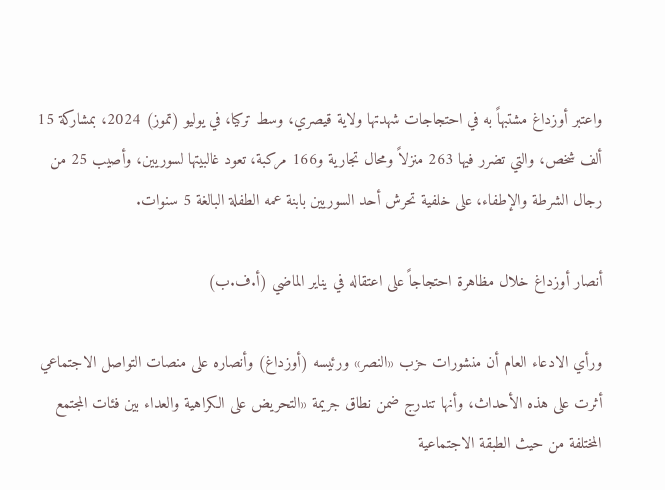واعتبر أوزداغ مشتبهاً به في احتجاجات شهدتها ولاية قيصري، وسط تركيا، في يوليو (تموز) 2024، بمشاركة 15 ألف شخص، والتي تضرر فيها 263 منزلاً ومحال تجارية و166 مركبة، تعود غالبيتها لسوريين، وأصيب 25 من رجال الشرطة والإطفاء، على خلفية تحرش أحد السوريين بابنة عمه الطفلة البالغة 5 سنوات.

أنصار أوزداغ خلال مظاهرة احتجاجاً على اعتقاله في يناير الماضي (أ.ف.ب)

ورأي الادعاء العام أن منشورات حزب «النصر» ورئيسه (أوزداغ) وأنصاره على منصات التواصل الاجتماعي أثرت على هذه الأحداث، وأنها تندرج ضمن نطاق جريمة «التحريض على الكراهية والعداء بين فئات المجتمع المختلفة من حيث الطبقة الاجتماعية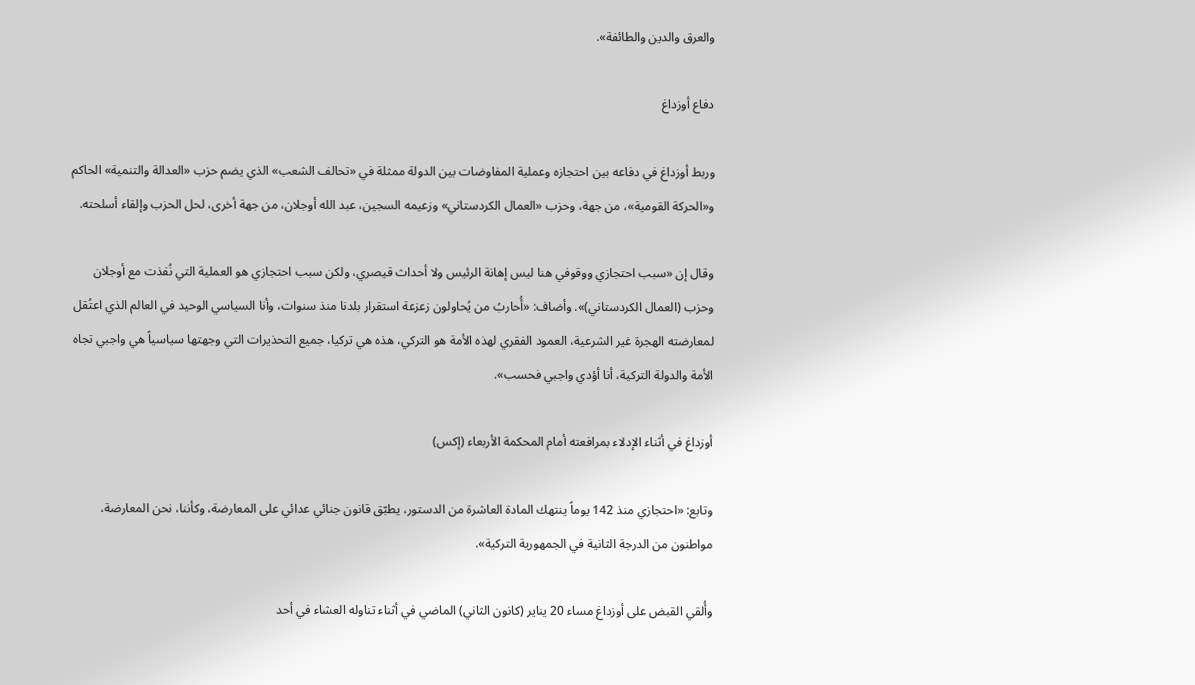والعرق والدين والطائفة».

دفاع أوزداغ

وربط أوزداغ في دفاعه بين احتجازه وعملية المفاوضات بين الدولة ممثلة في «تحالف الشعب» الذي يضم حزب «العدالة والتنمية» الحاكم و«الحركة القومية»، من جهة، وحزب «العمال الكردستاني» وزعيمه السجين، عبد الله أوجلان، من جهة أخرى، لحل الحزب وإلقاء أسلحته.

وقال إن «سبب احتجازي ووقوفي هنا ليس إهانة الرئيس ولا أحداث قيصري، ولكن سبب احتجازي هو العملية التي نُفذت مع أوجلان وحزب (العمال الكردستاني)». وأضاف: «أُحاربُ من يُحاولون زعزعة استقرار بلدنا منذ سنوات، وأنا السياسي الوحيد في العالم الذي اعتُقل لمعارضته الهجرة غير الشرعية، العمود الفقري لهذه الأمة هو التركي، هذه هي تركيا، جميع التحذيرات التي وجهتها سياسياً هي واجبي تجاه الأمة والدولة التركية، أنا أؤدي واجبي فحسب».

أوزداغ في أثناء الإدلاء بمرافعته أمام المحكمة الأربعاء (إكس)

وتابع: «احتجازي منذ 142 يوماً ينتهك المادة العاشرة من الدستور، يطبّق قانون جنائي عدائي على المعارضة، وكأننا، نحن المعارضة، مواطنون من الدرجة الثانية في الجمهورية التركية».

وأُلقي القبض على أوزداغ مساء 20 يناير (كانون الثاني) الماضي في أثناء تناوله العشاء في أحد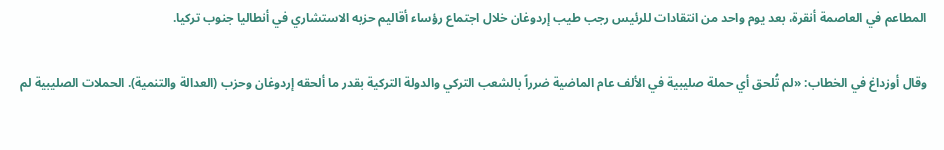المطاعم في العاصمة أنقرة، بعد يوم واحد من انتقادات للرئيس رجب طيب إردوغان خلال اجتماع رؤساء أقاليم حزبه الاستشاري في أنطاليا جنوب تركيا.

وقال أوزداغ في الخطاب: «لم تُلحق أي حملة صليبية في الألف عام الماضية ضرراً بالشعب التركي والدولة التركية بقدر ما ألحقه إردوغان وحزب (العدالة والتنمية). الحملات الصليبية لم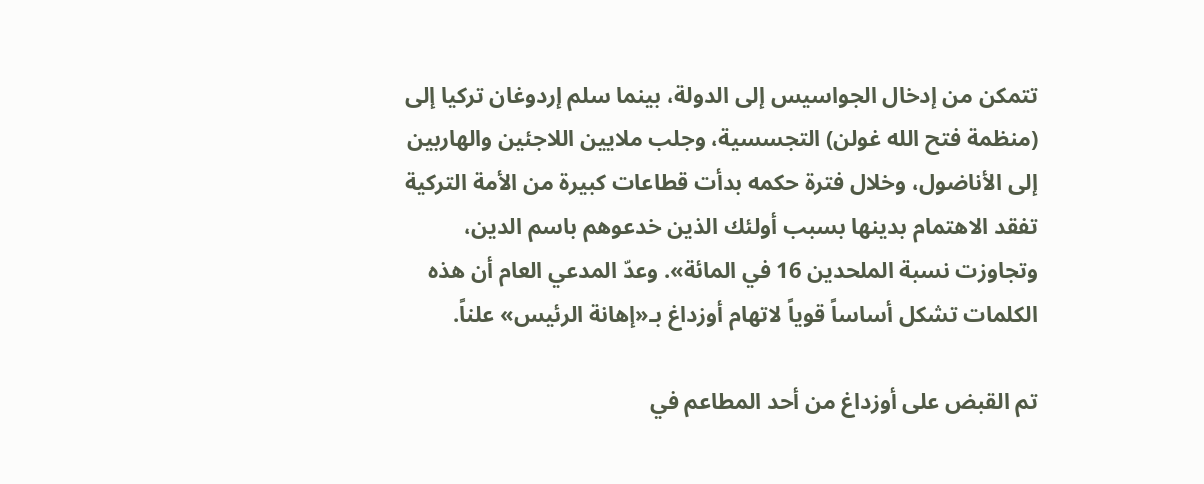تتمكن من إدخال الجواسيس إلى الدولة، بينما سلم إردوغان تركيا إلى (منظمة فتح الله غولن) التجسسية، وجلب ملايين اللاجئين والهاربين إلى الأناضول، وخلال فترة حكمه بدأت قطاعات كبيرة من الأمة التركية تفقد الاهتمام بدينها بسبب أولئك الذين خدعوهم باسم الدين، وتجاوزت نسبة الملحدين 16 في المائة». وعدّ المدعي العام أن هذه الكلمات تشكل أساساً قوياً لاتهام أوزداغ بـ«إهانة الرئيس» علناً.

تم القبض على أوزداغ من أحد المطاعم في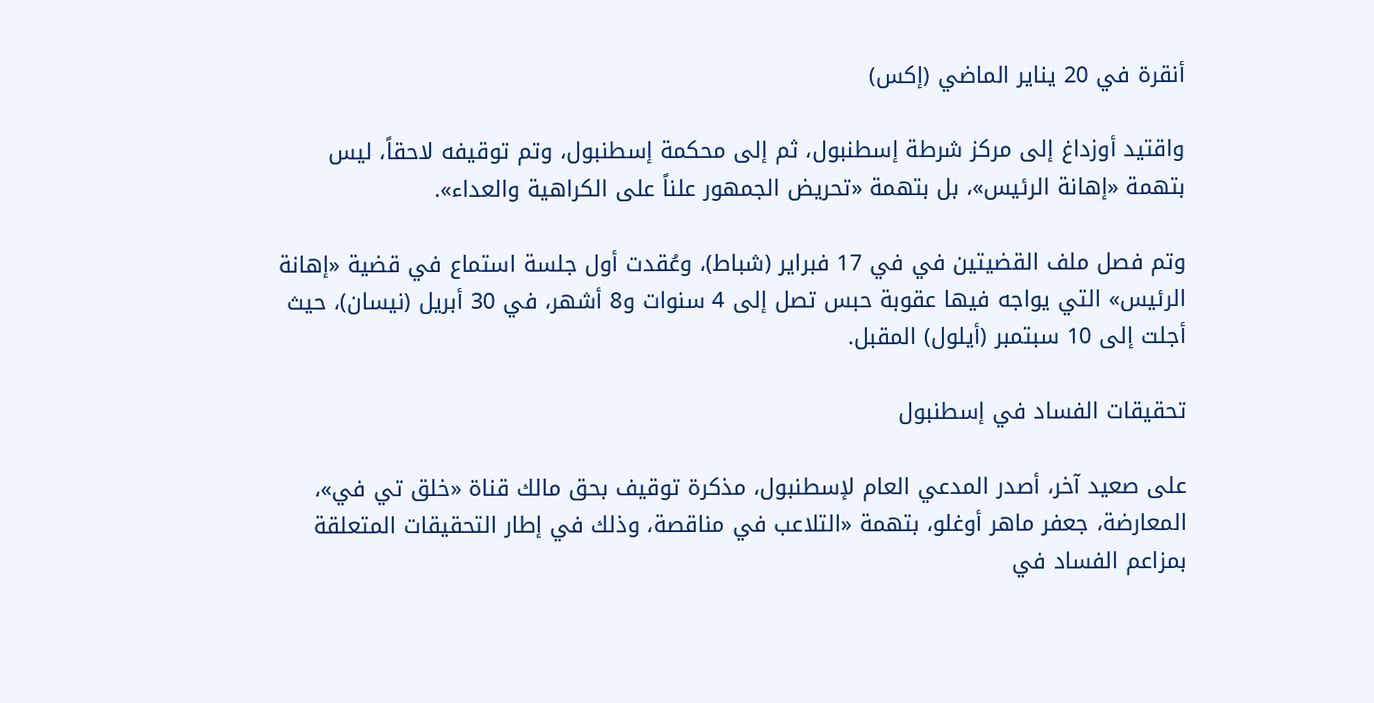أنقرة في 20 يناير الماضي (إكس)

واقتيد أوزداغ إلى مركز شرطة إسطنبول، ثم إلى محكمة إسطنبول، وتم توقيفه لاحقاً، ليس بتهمة «إهانة الرئيس»، بل بتهمة «تحريض الجمهور علناً على الكراهية والعداء».

وتم فصل ملف القضيتين في في 17 فبراير (شباط)، وعُقدت أول جلسة استماع في قضية «إهانة الرئيس» التي يواجه فيها عقوبة حبس تصل إلى 4 سنوات و8 أشهر، في 30 أبريل (نيسان)، حيث أجلت إلى 10 سبتمبر (أيلول) المقبل.

تحقيقات الفساد في إسطنبول

على صعيد آخر، أصدر المدعي العام لإسطنبول، مذكرة توقيف بحق مالك قناة «خلق تي في»، المعارضة، جعفر ماهر أوغلو، بتهمة «التلاعب في مناقصة، وذلك في إطار التحقيقات المتعلقة بمزاعم الفساد في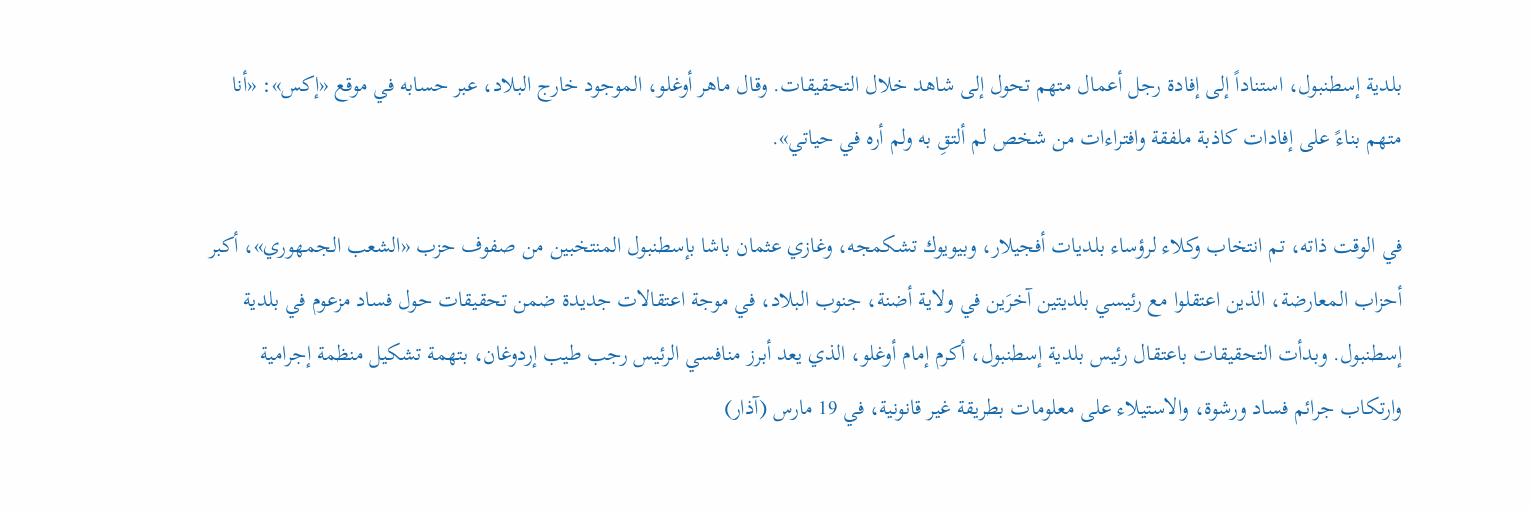بلدية إسطنبول، استناداً إلى إفادة رجل أعمال متهم تحول إلى شاهد خلال التحقيقات. وقال ماهر أوغلو، الموجود خارج البلاد، عبر حسابه في موقع «إكس»: «أنا متهم بناءً على إفادات كاذبة ملفقة وافتراءات من شخص لم ألتقِ به ولم أره في حياتي».

في الوقت ذاته، تم انتخاب وكلاء لرؤساء بلديات أفجيلار، وبيويوك تشكمجه، وغازي عثمان باشا بإسطنبول المنتخبين من صفوف حزب «الشعب الجمهوري»، أكبر أحزاب المعارضة، الذين اعتقلوا مع رئيسي بلديتين آخرَين في ولاية أضنة، جنوب البلاد، في موجة اعتقالات جديدة ضمن تحقيقات حول فساد مزعوم في بلدية إسطنبول. وبدأت التحقيقات باعتقال رئيس بلدية إسطنبول، أكرم إمام أوغلو، الذي يعد أبرز منافسي الرئيس رجب طيب إردوغان، بتهمة تشكيل منظمة إجرامية وارتكاب جرائم فساد ورشوة، والاستيلاء على معلومات بطريقة غير قانونية، في 19 مارس (آذار)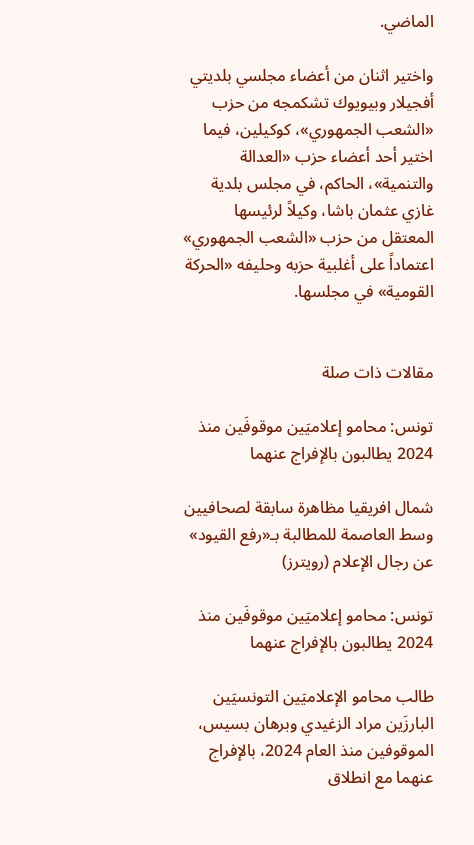الماضي.

واختير اثنان من أعضاء مجلسي بلديتي أفجيلار وبيويوك تشكمجه من حزب «الشعب الجمهوري»، كوكيلين، فيما اختير أحد أعضاء حزب «العدالة والتنمية»، الحاكم، في مجلس بلدية غازي عثمان باشا، وكيلاً لرئيسها المعتقل من حزب «الشعب الجمهوري» اعتماداً على أغلبية حزبه وحليفه «الحركة القومية» في مجلسها.


مقالات ذات صلة

تونس: محامو إعلاميَين موقوفَين منذ 2024 يطالبون بالإفراج عنهما

شمال افريقيا مظاهرة سابقة لصحافيين وسط العاصمة للمطالبة بـ«رفع القيود» عن رجال الإعلام (رويترز)

تونس: محامو إعلاميَين موقوفَين منذ 2024 يطالبون بالإفراج عنهما

طالب محامو الإعلاميَين التونسيَين البارزَين مراد الزغيدي وبرهان بسيس، الموقوفين منذ العام 2024، بالإفراج عنهما مع انطلاق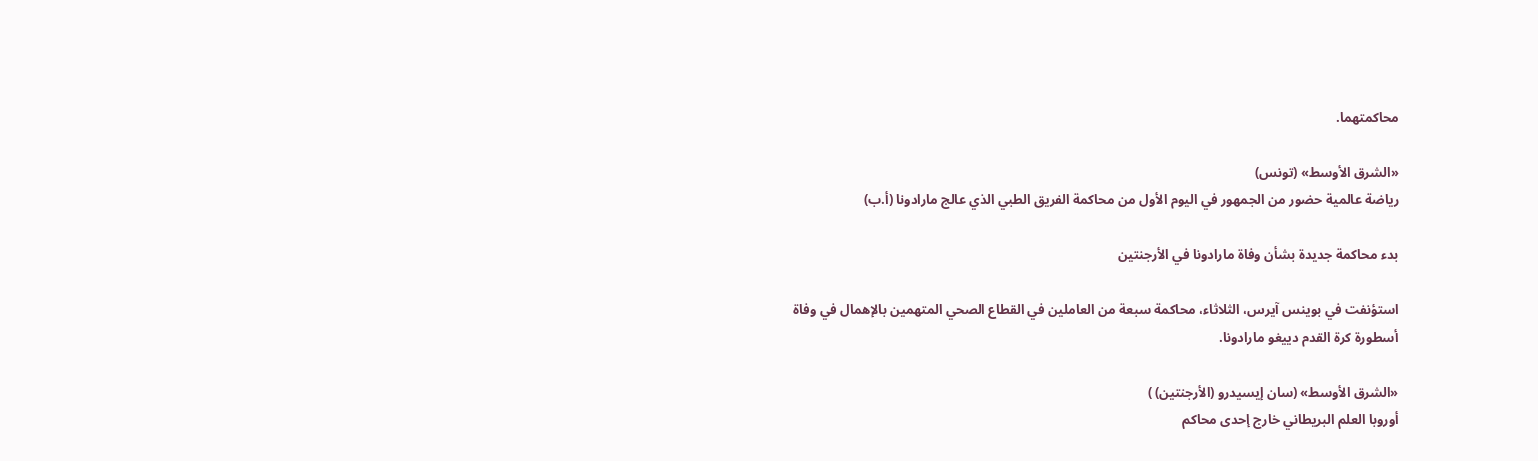محاكمتهما.

«الشرق الأوسط» (تونس)
رياضة عالمية حضور من الجمهور في اليوم الأول من محاكمة الفريق الطبي الذي عالج مارادونا (أ.ب)

بدء محاكمة جديدة بشأن وفاة مارادونا في الأرجنتين

استؤنفت في بوينس آيرس، الثلاثاء، محاكمة سبعة من العاملين في القطاع الصحي المتهمين بالإهمال في وفاة أسطورة كرة القدم دييغو مارادونا.

«الشرق الأوسط» (سان إيسيدرو (الأرجنتين) )
أوروبا العلم البريطاني خارج إحدى محاكم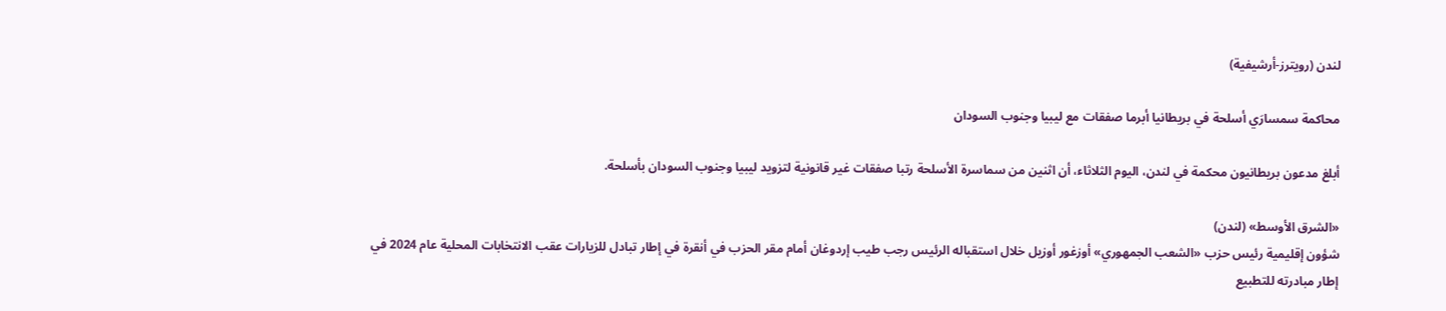لندن (رويترز-أرشيفية)

محاكمة سمسارَي أسلحة في بريطانيا أبرما صفقات مع ليبيا وجنوب السودان

أبلغ مدعون بريطانيون محكمة في لندن، اليوم الثلاثاء، أن اثنين من سماسرة الأسلحة رتبا صفقات غير قانونية لتزويد ليبيا وجنوب السودان بأسلحة.

«الشرق الأوسط» (لندن)
شؤون إقليمية رئيس حزب «الشعب الجمهوري» أوزغور أوزيل خلال استقباله الرئيس رجب طيب إردوغان أمام مقر الحزب في أنقرة في إطار تبادل للزيارات عقب الانتخابات المحلية عام 2024 في إطار مبادرته للتطبيع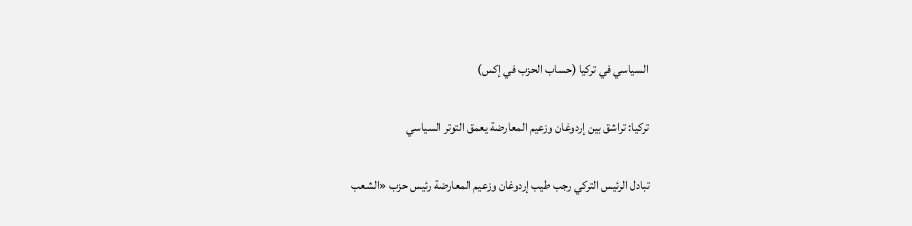السياسي في تركيا (حساب الحزب في إكس)

تركيا: تراشق بين إردوغان وزعيم المعارضة يعمق التوتر السياسي

تبادل الرئيس التركي رجب طيب إردوغان وزعيم المعارضة رئيس حزب «الشعب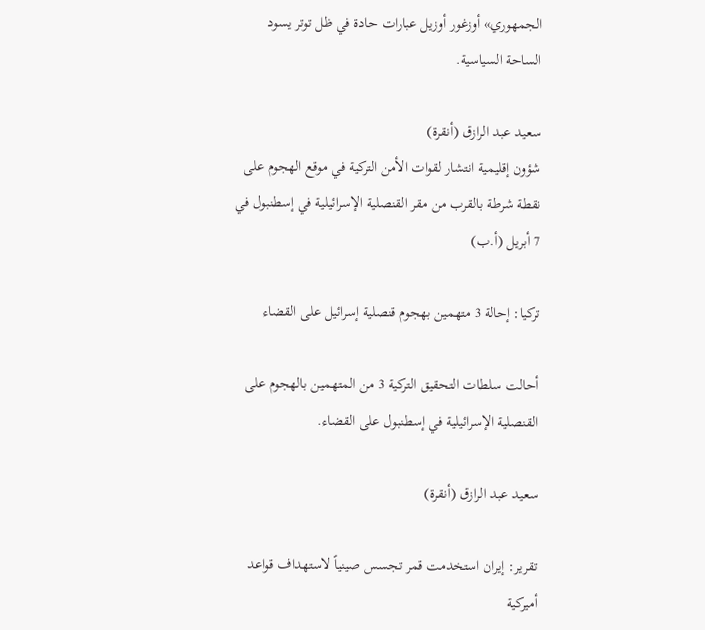الجمهوري» أوزغور أوزيل عبارات حادة في ظل توتر يسود الساحة السياسية.

سعيد عبد الرازق (أنقرة)
شؤون إقليمية انتشار لقوات الأمن التركية في موقع الهجوم على نقطة شرطة بالقرب من مقر القنصلية الإسرائيلية في إسطنبول في 7 أبريل (أ.ب)

تركيا: إحالة 3 متهمين بهجوم قنصلية إسرائيل على القضاء

أحالت سلطات التحقيق التركية 3 من المتهمين بالهجوم على القنصلية الإسرائيلية في إسطنبول على القضاء.

سعيد عبد الرازق (أنقرة)

تقرير: إيران استخدمت قمر تجسس صينياً لاستهداف قواعد أميركية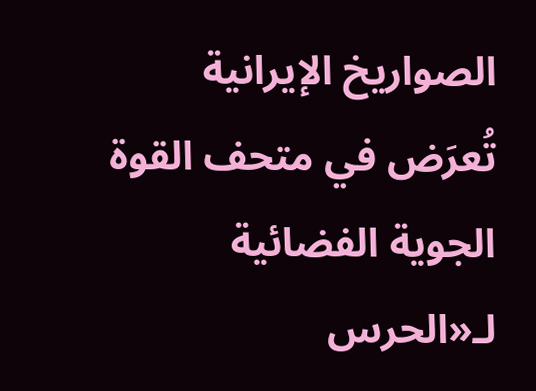الصواريخ الإيرانية تُعرَض في متحف القوة الجوية الفضائية لـ«الحرس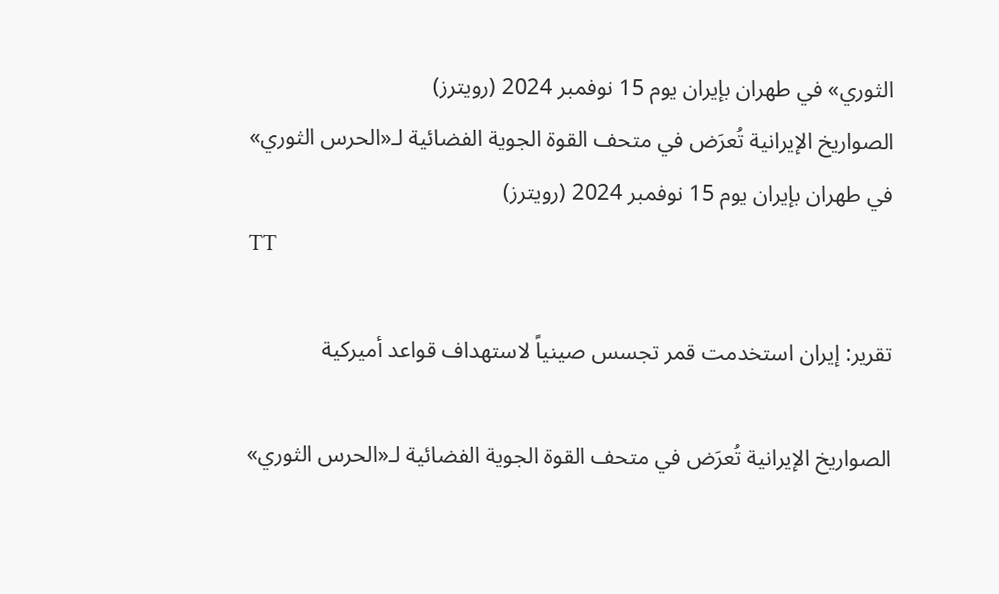الثوري» في طهران بإيران يوم 15 نوفمبر 2024 (رويترز)
الصواريخ الإيرانية تُعرَض في متحف القوة الجوية الفضائية لـ«الحرس الثوري» في طهران بإيران يوم 15 نوفمبر 2024 (رويترز)
TT

تقرير: إيران استخدمت قمر تجسس صينياً لاستهداف قواعد أميركية

الصواريخ الإيرانية تُعرَض في متحف القوة الجوية الفضائية لـ«الحرس الثوري»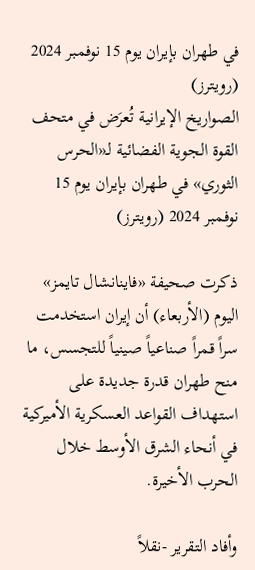في طهران بإيران يوم 15 نوفمبر 2024 (رويترز)
الصواريخ الإيرانية تُعرَض في متحف القوة الجوية الفضائية لـ«الحرس الثوري» في طهران بإيران يوم 15 نوفمبر 2024 (رويترز)

ذكرت صحيفة «فاينانشال تايمز» اليوم (الأربعاء) أن إيران استخدمت سراً قمراً صناعياً صينياً للتجسس، ما منح طهران قدرة جديدة على استهداف القواعد العسكرية الأميركية في أنحاء الشرق الأوسط خلال الحرب الأخيرة.

وأفاد التقرير -نقلاً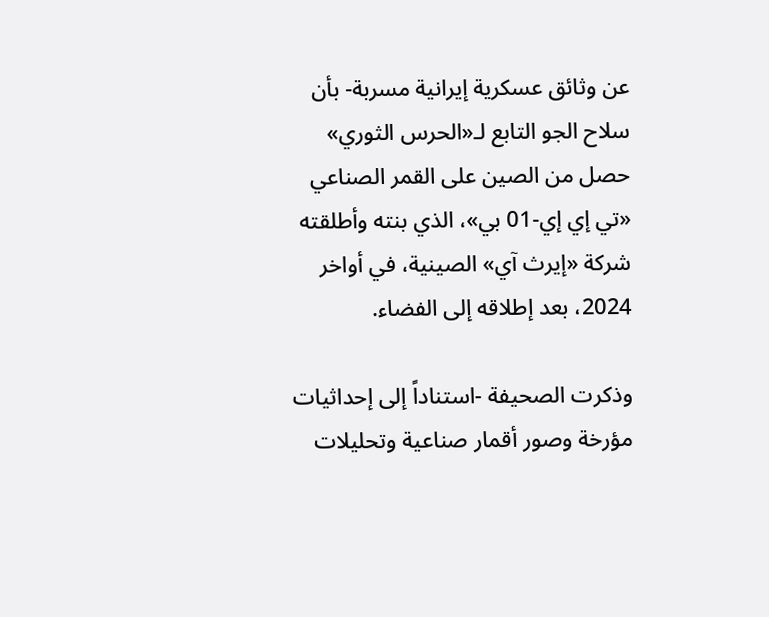عن وثائق عسكرية إيرانية مسربة- بأن سلاح الجو التابع لـ«الحرس الثوري» حصل من الصين على القمر الصناعي «تي إي إي-01 بي»، الذي بنته وأطلقته شركة «إيرث آي» الصينية، في أواخر 2024، بعد إطلاقه إلى الفضاء.

وذكرت الصحيفة -استناداً إلى إحداثيات مؤرخة وصور أقمار صناعية وتحليلات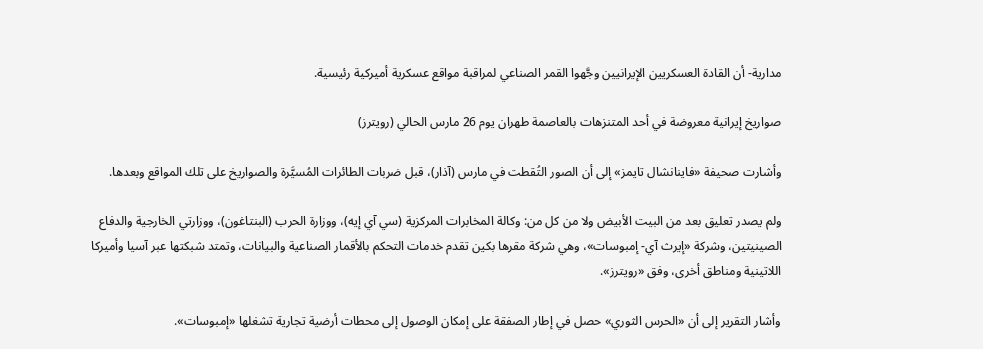مدارية- أن القادة العسكريين الإيرانيين وجَّهوا القمر الصناعي لمراقبة مواقع عسكرية أميركية رئيسية.

صواريخ إيرانية معروضة في أحد المتنزهات بالعاصمة طهران يوم 26 مارس الحالي (رويترز)

وأشارت صحيفة «فاينانشال تايمز» إلى أن الصور التُقطت في مارس (آذار)، قبل ضربات الطائرات المُسيَّرة والصواريخ على تلك المواقع وبعدها.

ولم يصدر تعليق بعد من البيت الأبيض ولا من كل من: وكالة المخابرات المركزية (سي آي إيه)، ووزارة الحرب (البنتاغون)، ووزارتي الخارجية والدفاع الصينيتين، وشركة «إيرث آي- إمبوسات»، وهي شركة مقرها بكين تقدم خدمات التحكم بالأقمار الصناعية والبيانات، وتمتد شبكتها عبر آسيا وأميركا اللاتينية ومناطق أخرى، وفق «رويترز».

وأشار التقرير إلى أن «الحرس الثوري» حصل في إطار الصفقة على إمكان الوصول إلى محطات أرضية تجارية تشغلها «إمبوسات».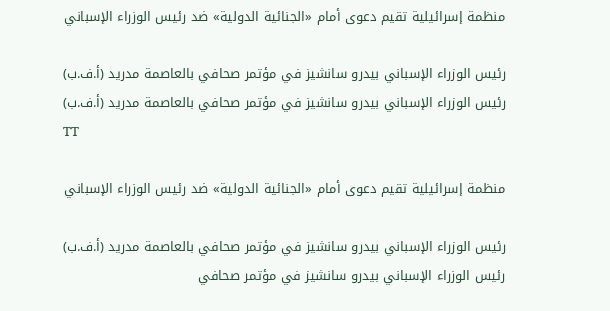منظمة إسرائيلية تقيم دعوى أمام «الجنائية الدولية» ضد رئيس الوزراء الإسباني

رئيس الوزراء الإسباني بيدرو سانشيز في مؤتمر صحافي بالعاصمة مدريد (أ.ف.ب)
رئيس الوزراء الإسباني بيدرو سانشيز في مؤتمر صحافي بالعاصمة مدريد (أ.ف.ب)
TT

منظمة إسرائيلية تقيم دعوى أمام «الجنائية الدولية» ضد رئيس الوزراء الإسباني

رئيس الوزراء الإسباني بيدرو سانشيز في مؤتمر صحافي بالعاصمة مدريد (أ.ف.ب)
رئيس الوزراء الإسباني بيدرو سانشيز في مؤتمر صحافي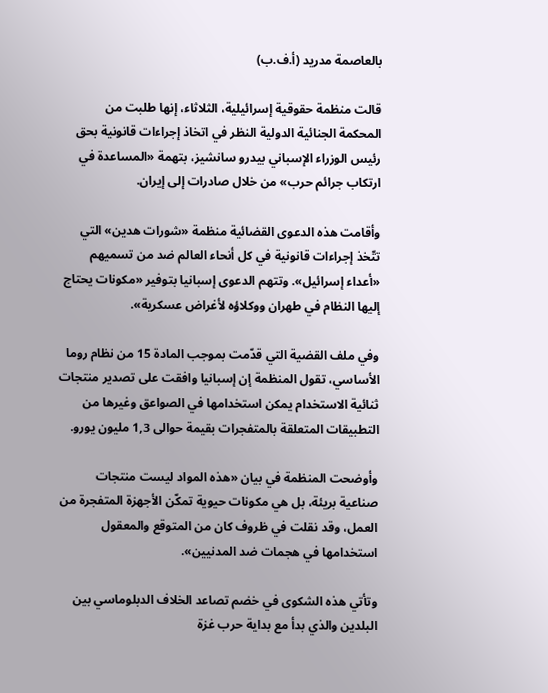بالعاصمة مدريد (أ.ف.ب)

قالت منظمة حقوقية إسرائيلية، الثلاثاء، إنها طلبت من المحكمة الجنائية الدولية النظر في اتخاذ إجراءات قانونية بحق رئيس الوزراء الإسباني بيدرو سانشيز، بتهمة «المساعدة في ارتكاب جرائم حرب» من خلال صادرات إلى إيران.

وأقامت هذه الدعوى القضائية منظمة «شورات هدين» التي تتّخذ إجراءات قانونية في كل أنحاء العالم ضد من تسميهم «أعداء إسرائيل». وتتهم الدعوى إسبانيا بتوفير «مكونات يحتاج إليها النظام في طهران ووكلاؤه لأغراض عسكرية».

وفي ملف القضية التي قدّمت بموجب المادة 15 من نظام روما الأساسي، تقول المنظمة إن إسبانيا وافقت على تصدير منتجات ثنائية الاستخدام يمكن استخدامها في الصواعق وغيرها من التطبيقات المتعلقة بالمتفجرات بقيمة حوالى 1,3 مليون يورو.

وأوضحت المنظمة في بيان «هذه المواد ليست منتجات صناعية بريئة، بل هي مكونات حيوية تمكّن الأجهزة المتفجرة من العمل، وقد نقلت في ظروف كان من المتوقع والمعقول استخدامها في هجمات ضد المدنيين».

وتأتي هذه الشكوى في خضم تصاعد الخلاف الدبلوماسي بين البلدين والذي بدأ مع بداية حرب غزة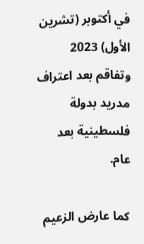في أكتوبر (تشرين الأول) 2023 وتفاقم بعد اعتراف مدريد بدولة فلسطينية بعد عام.

كما عارض الزعيم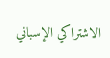الاشتراكي الإسباني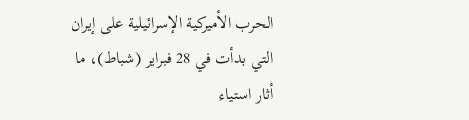الحرب الأميركية الإسرائيلية على إيران التي بدأت في 28 فبراير (شباط)، ما أثار استياء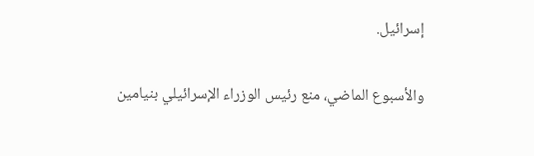إسرائيل.

والأسبوع الماضي، منع رئيس الوزراء الإسرائيلي بنيامين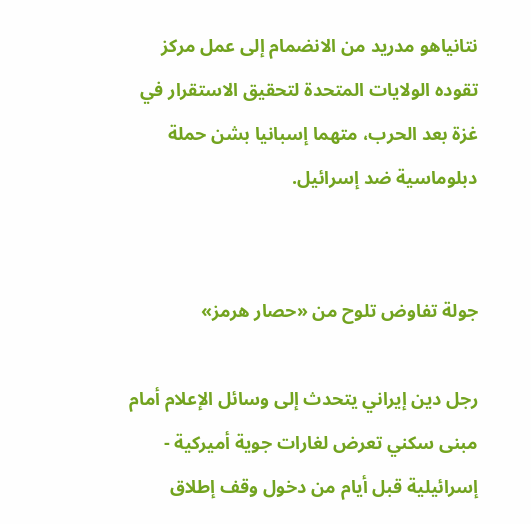نتانياهو مدريد من الانضمام إلى عمل مركز تقوده الولايات المتحدة لتحقيق الاستقرار في غزة بعد الحرب، متهما إسبانيا بشن حملة دبلوماسية ضد إسرائيل.


جولة تفاوض تلوح من «حصار هرمز»

رجل دين إيراني يتحدث إلى وسائل الإعلام أمام مبنى سكني تعرض لغارات جوية أميركية - إسرائيلية قبل أيام من دخول وقف إطلاق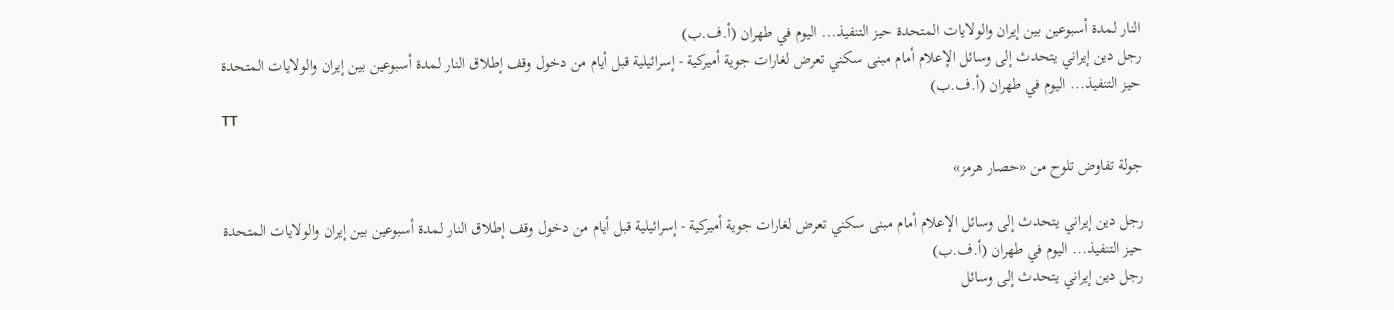النار لمدة أسبوعين بين إيران والولايات المتحدة حيز التنفيذ... اليوم في طهران (أ.ف.ب)
رجل دين إيراني يتحدث إلى وسائل الإعلام أمام مبنى سكني تعرض لغارات جوية أميركية - إسرائيلية قبل أيام من دخول وقف إطلاق النار لمدة أسبوعين بين إيران والولايات المتحدة حيز التنفيذ... اليوم في طهران (أ.ف.ب)
TT

جولة تفاوض تلوح من «حصار هرمز»

رجل دين إيراني يتحدث إلى وسائل الإعلام أمام مبنى سكني تعرض لغارات جوية أميركية - إسرائيلية قبل أيام من دخول وقف إطلاق النار لمدة أسبوعين بين إيران والولايات المتحدة حيز التنفيذ... اليوم في طهران (أ.ف.ب)
رجل دين إيراني يتحدث إلى وسائل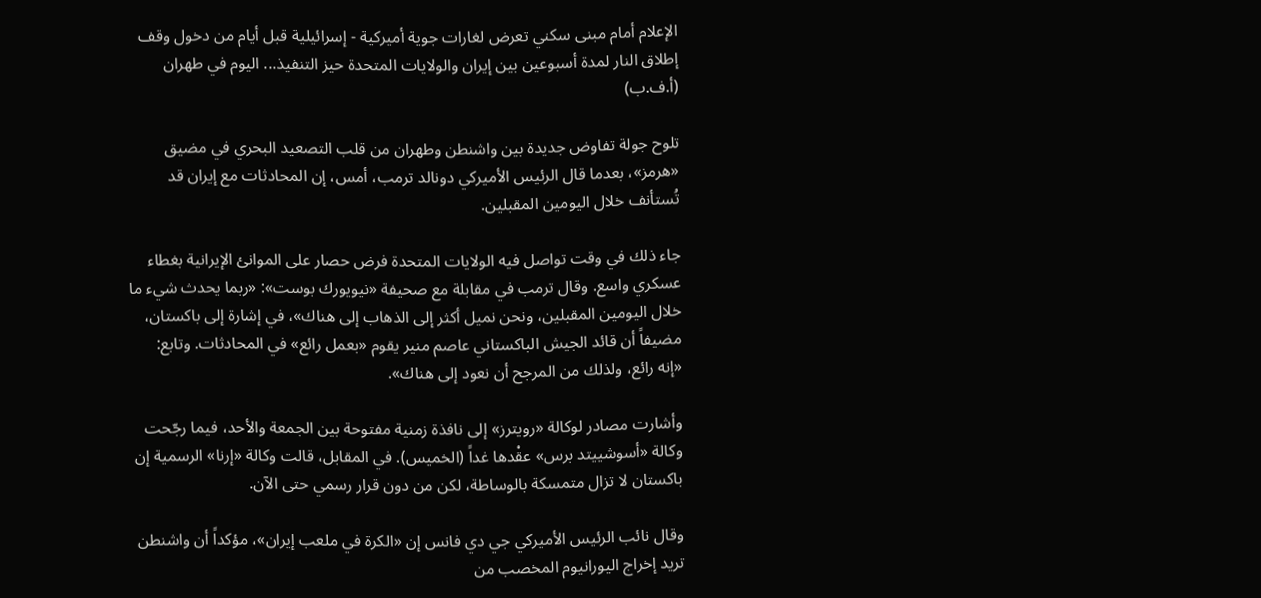الإعلام أمام مبنى سكني تعرض لغارات جوية أميركية - إسرائيلية قبل أيام من دخول وقف إطلاق النار لمدة أسبوعين بين إيران والولايات المتحدة حيز التنفيذ... اليوم في طهران (أ.ف.ب)

تلوح جولة تفاوض جديدة بين واشنطن وطهران من قلب التصعيد البحري في مضيق «هرمز»، بعدما قال الرئيس الأميركي دونالد ترمب، أمس، إن المحادثات مع إيران قد تُستأنف خلال اليومين المقبلين.

جاء ذلك في وقت تواصل فيه الولايات المتحدة فرض حصار على الموانئ الإيرانية بغطاء عسكري واسع. وقال ترمب في مقابلة مع صحيفة «نيويورك بوست»: «ربما يحدث شيء ما خلال اليومين المقبلين، ونحن نميل أكثر إلى الذهاب إلى هناك»، في إشارة إلى باكستان، مضيفاً أن قائد الجيش الباكستاني عاصم منير يقوم «بعمل رائع» في المحادثات. وتابع: «إنه رائع، ولذلك من المرجح أن نعود إلى هناك».

وأشارت مصادر لوكالة «رويترز» إلى نافذة زمنية مفتوحة بين الجمعة والأحد، فيما رجّحت وكالة «أسوشييتد برس» عقْدها غداً (الخميس). في المقابل، قالت وكالة «إرنا» الرسمية إن باكستان لا تزال متمسكة بالوساطة، لكن من دون قرار رسمي حتى الآن.

وقال نائب الرئيس الأميركي جي دي فانس إن «الكرة في ملعب إيران»، مؤكداً أن واشنطن تريد إخراج اليورانيوم المخصب من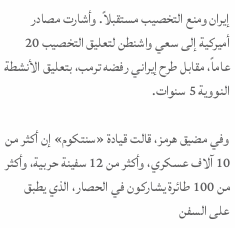إيران ومنع التخصيب مستقبلاً. وأشارت مصادر أميركية إلى سعي واشنطن لتعليق التخصيب 20 عاماً، مقابل طرح إيراني رفضه ترمب، بتعليق الأنشطة النووية 5 سنوات.

وفي مضيق هرمز، قالت قيادة «سنتكوم» إن أكثر من 10 آلاف عسكري، وأكثر من 12 سفينة حربية، وأكثر من 100 طائرة يشاركون في الحصار، الذي يطبق على السفن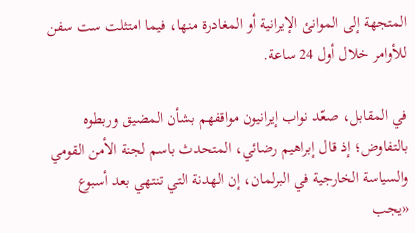المتجهة إلى الموانئ الإيرانية أو المغادرة منها، فيما امتثلت ست سفن للأوامر خلال أول 24 ساعة.

في المقابل، صعّد نواب إيرانيون مواقفهم بشأن المضيق وربطوه بالتفاوض؛ إذ قال إبراهيم رضائي، المتحدث باسم لجنة الأمن القومي والسياسة الخارجية في البرلمان، إن الهدنة التي تنتهي بعد أسبوع «يجب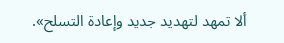ألا تمهد لتهديد جديد وإعادة التسلح».